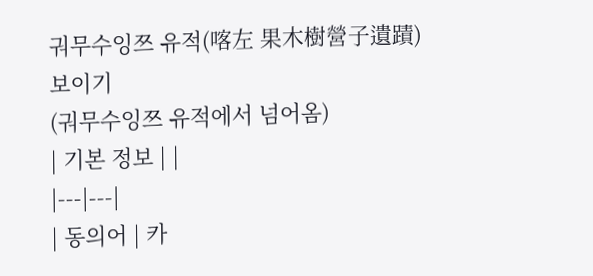궈무수잉쯔 유적(喀左 果木樹營子遺蹟)
보이기
(궈무수잉쯔 유적에서 넘어옴)
| 기본 정보 | |
|---|---|
| 동의어 | 카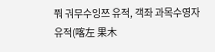쭤 궈무수잉쯔 유적, 객좌 과목수영자 유적(喀左 果木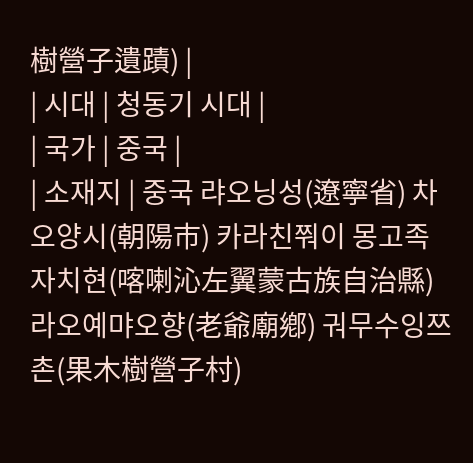樹營子遺蹟) |
| 시대 | 청동기 시대 |
| 국가 | 중국 |
| 소재지 | 중국 랴오닝성(遼寧省) 차오양시(朝陽市) 카라친쭤이 몽고족 자치현(喀喇沁左翼蒙古族自治縣) 라오예먀오향(老爺廟鄕) 궈무수잉쯔촌(果木樹營子村)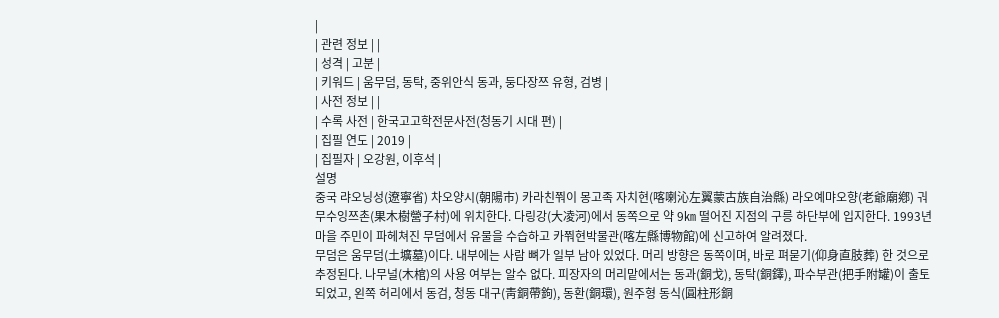|
| 관련 정보 | |
| 성격 | 고분 |
| 키워드 | 움무덤, 동탁, 중위안식 동과, 둥다장쯔 유형, 검병 |
| 사전 정보 | |
| 수록 사전 | 한국고고학전문사전(청동기 시대 편) |
| 집필 연도 | 2019 |
| 집필자 | 오강원, 이후석 |
설명
중국 랴오닝성(遼寧省) 차오양시(朝陽市) 카라친쭤이 몽고족 자치현(喀喇沁左翼蒙古族自治縣) 라오예먀오향(老爺廟鄕) 궈무수잉쯔촌(果木樹營子村)에 위치한다. 다링강(大凌河)에서 동쪽으로 약 9㎞ 떨어진 지점의 구릉 하단부에 입지한다. 1993년 마을 주민이 파헤쳐진 무덤에서 유물을 수습하고 카쭤현박물관(喀左縣博物館)에 신고하여 알려졌다.
무덤은 움무덤(土壙墓)이다. 내부에는 사람 뼈가 일부 남아 있었다. 머리 방향은 동쪽이며, 바로 펴묻기(仰身直肢葬) 한 것으로 추정된다. 나무널(木棺)의 사용 여부는 알수 없다. 피장자의 머리맡에서는 동과(銅戈), 동탁(銅鐸), 파수부관(把手附罐)이 출토되었고, 왼쪽 허리에서 동검, 청동 대구(靑銅帶鉤), 동환(銅環), 원주형 동식(圓柱形銅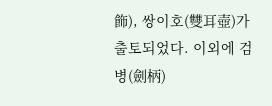飾), 쌍이호(雙耳壺)가 출토되었다. 이외에 검병(劍柄)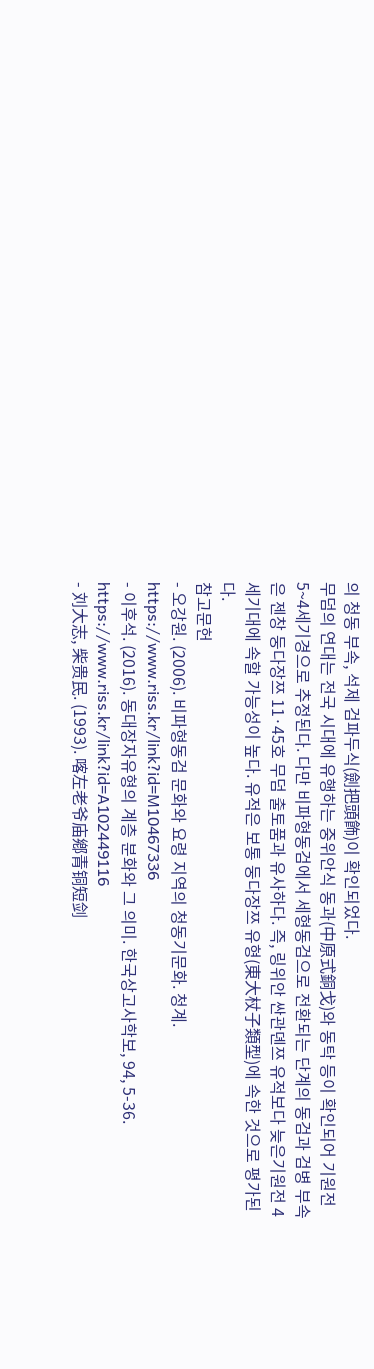의 청동 부속, 석제 검파두식(劍把頭飾)이 확인되었다.
무덤의 연대는 전국 시대에 유행하는 중위안식 동과(中原式銅戈)와 동탁 등이 확인되어 기원전 5~4세기경으로 추정된다. 다만 비파형동검에서 세형동검으로 전환되는 단계의 동검과 검병 부속은 젠창 둥다장쯔 11·45호 무덤 출토품과 유사하다. 즉, 링위안 싼관뎬쯔 유적보다 늦은기원전 4세기대에 속할 가능성이 높다. 유적은 보통 둥다장쯔 유형(東大杖子類型)에 속한 것으로 평가된다.
참고문헌
- 오강원. (2006). 비파형동검 문화와 요령 지역의 청동기문화. 청계. https://www.riss.kr/link?id=M10467336
- 이후석. (2016). 동대장자유형의 계층 분화와 그 의미. 한국상고사학보, 94, 5-36. https://www.riss.kr/link?id=A102449116
- 刘大志, 柴贵民. (1993). 喀左老爷庙鄕青铜短剑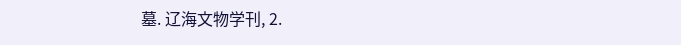墓. 辽海文物学刊, 2.